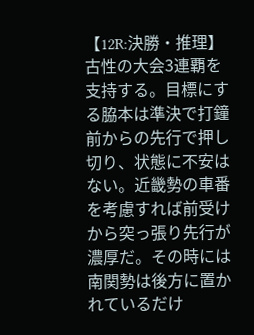【12R:決勝・推理】
古性の大会3連覇を支持する。目標にする脇本は準決で打鐘前からの先行で押し切り、状態に不安はない。近畿勢の車番を考慮すれば前受けから突っ張り先行が濃厚だ。その時には南関勢は後方に置かれているだけ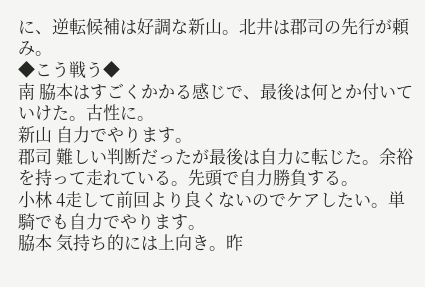に、逆転候補は好調な新山。北井は郡司の先行が頼み。
◆こう戦う◆
南 脇本はすごくかかる感じで、最後は何とか付いていけた。古性に。
新山 自力でやります。
郡司 難しい判断だったが最後は自力に転じた。余裕を持って走れている。先頭で自力勝負する。
小林 4走して前回より良くないのでケアしたい。単騎でも自力でやります。
脇本 気持ち的には上向き。昨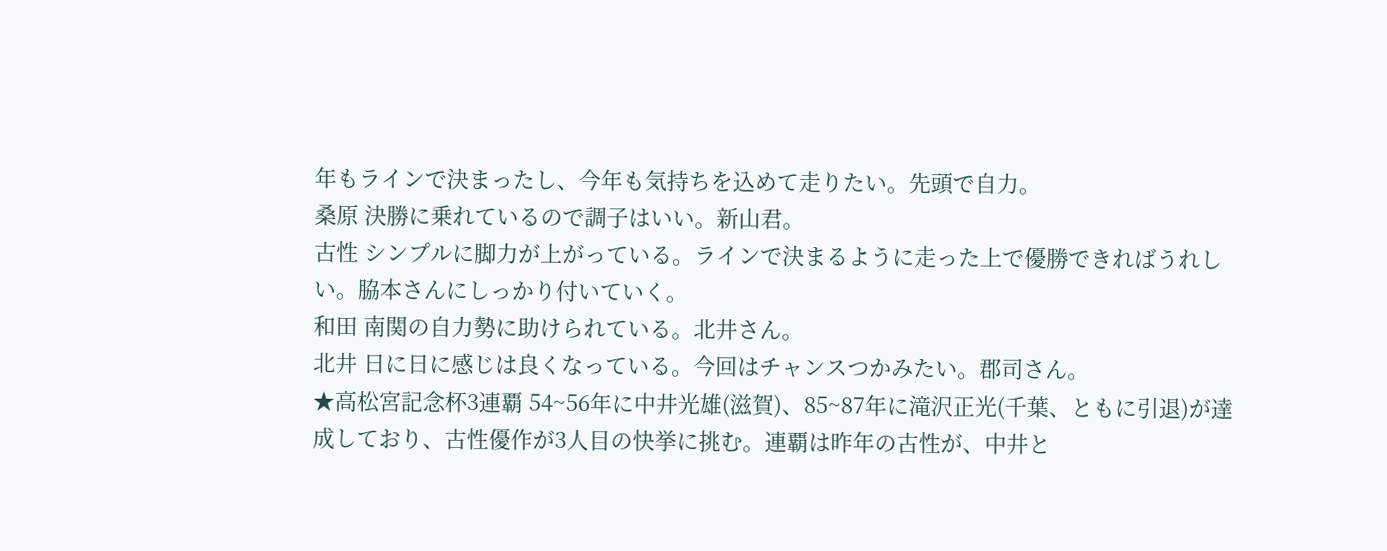年もラインで決まったし、今年も気持ちを込めて走りたい。先頭で自力。
桑原 決勝に乗れているので調子はいい。新山君。
古性 シンプルに脚力が上がっている。ラインで決まるように走った上で優勝できればうれしい。脇本さんにしっかり付いていく。
和田 南関の自力勢に助けられている。北井さん。
北井 日に日に感じは良くなっている。今回はチャンスつかみたい。郡司さん。
★高松宮記念杯3連覇 54~56年に中井光雄(滋賀)、85~87年に滝沢正光(千葉、ともに引退)が達成しており、古性優作が3人目の快挙に挑む。連覇は昨年の古性が、中井と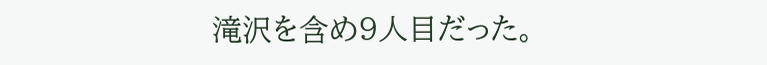滝沢を含め9人目だった。